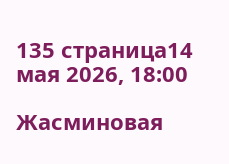135 страница14 мая 2026, 18:00

Жасминовая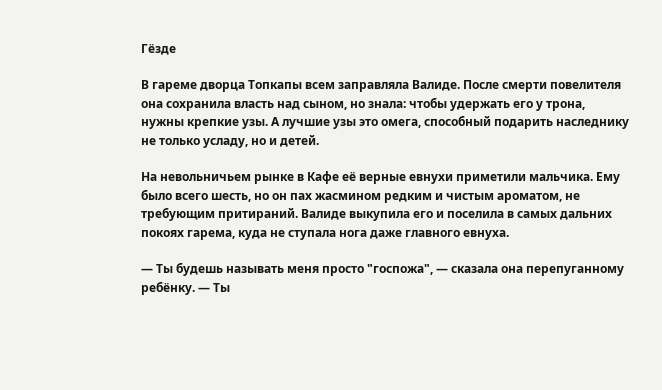Гёзде

В гареме дворца Топкапы всем заправляла Валиде. После смерти повелителя она сохранила власть над сыном, но знала: чтобы удержать его у трона, нужны крепкие узы. А лучшие узы это омега, способный подарить наследнику не только усладу, но и детей.

На невольничьем рынке в Кафе её верные евнухи приметили мальчика. Ему было всего шесть, но он пах жасмином редким и чистым ароматом, не требующим притираний. Валиде выкупила его и поселила в самых дальних покоях гарема, куда не ступала нога даже главного евнуха.

— Ты будешь называть меня просто "госпожа", — сказала она перепуганному ребёнку. — Ты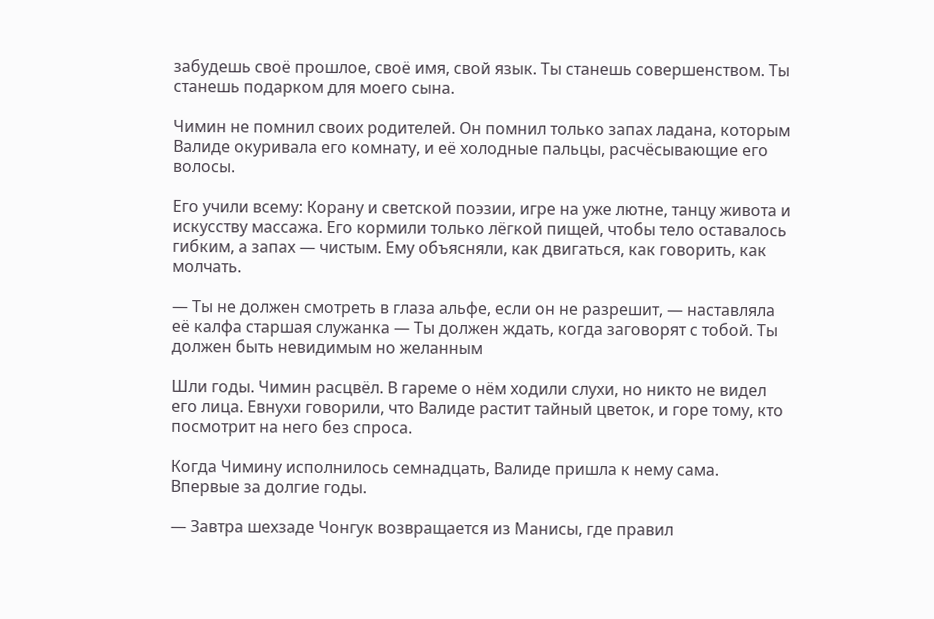забудешь своё прошлое, своё имя, свой язык. Ты станешь совершенством. Ты станешь подарком для моего сына.

Чимин не помнил своих родителей. Он помнил только запах ладана, которым Валиде окуривала его комнату, и её холодные пальцы, расчёсывающие его волосы.

Его учили всему: Корану и светской поэзии, игре на уже лютне, танцу живота и искусству массажа. Его кормили только лёгкой пищей, чтобы тело оставалось гибким, а запах — чистым. Ему объясняли, как двигаться, как говорить, как молчать.

— Ты не должен смотреть в глаза альфе, если он не разрешит, — наставляла её калфа старшая служанка — Ты должен ждать, когда заговорят с тобой. Ты должен быть невидимым но желанным

Шли годы. Чимин расцвёл. В гареме о нём ходили слухи, но никто не видел его лица. Евнухи говорили, что Валиде растит тайный цветок, и горе тому, кто посмотрит на него без спроса.

Когда Чимину исполнилось семнадцать, Валиде пришла к нему сама. Впервые за долгие годы.

— Завтра шехзаде Чонгук возвращается из Манисы, где правил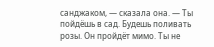санджаком, — сказала она. — Ты пойдёшь в сад. Будешь поливать розы. Он пройдёт мимо. Ты не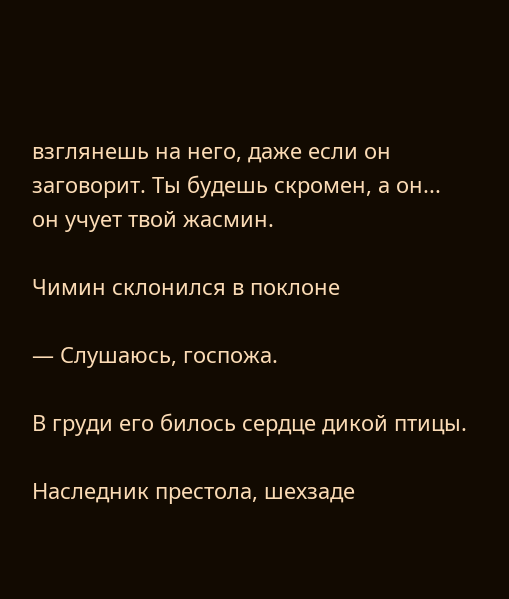взглянешь на него, даже если он заговорит. Ты будешь скромен, а он... он учует твой жасмин.

Чимин склонился в поклоне

— Слушаюсь, госпожа.

В груди его билось сердце дикой птицы.

Наследник престола, шехзаде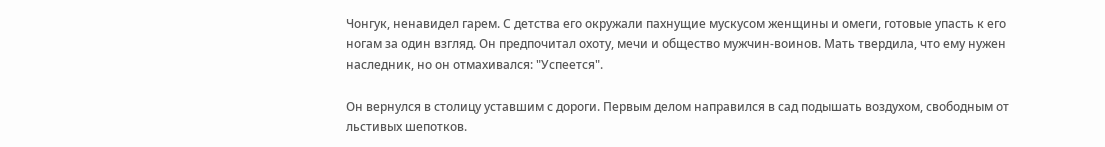Чонгук, ненавидел гарем. С детства его окружали пахнущие мускусом женщины и омеги, готовые упасть к его ногам за один взгляд. Он предпочитал охоту, мечи и общество мужчин-воинов. Мать твердила, что ему нужен наследник, но он отмахивался: "Успеется".

Он вернулся в столицу уставшим с дороги. Первым делом направился в сад подышать воздухом, свободным от льстивых шепотков.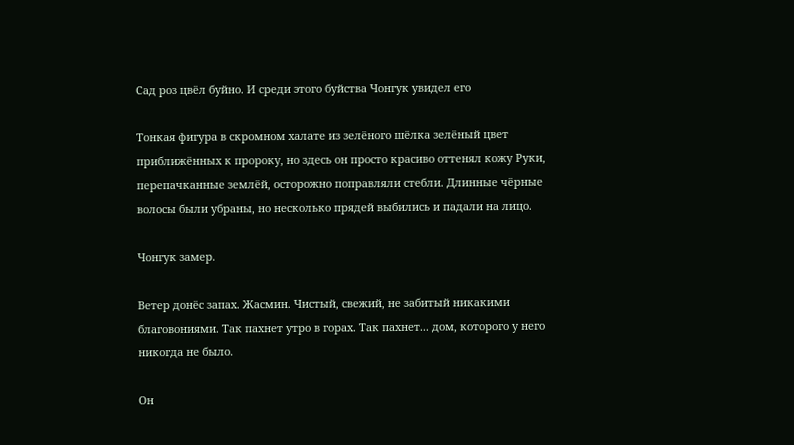Сад роз цвёл буйно. И среди этого буйства Чонгук увидел его

Тонкая фигура в скромном халате из зелёного шёлка зелёный цвет приближённых к пророку, но здесь он просто красиво оттенял кожу Руки, перепачканные землёй, осторожно поправляли стебли. Длинные чёрные волосы были убраны, но несколько прядей выбились и падали на лицо.

Чонгук замер.

Ветер донёс запах. Жасмин. Чистый, свежий, не забитый никакими благовониями. Так пахнет утро в горах. Так пахнет... дом, которого у него никогда не было.

Он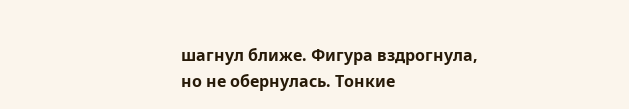шагнул ближе. Фигура вздрогнула, но не обернулась. Тонкие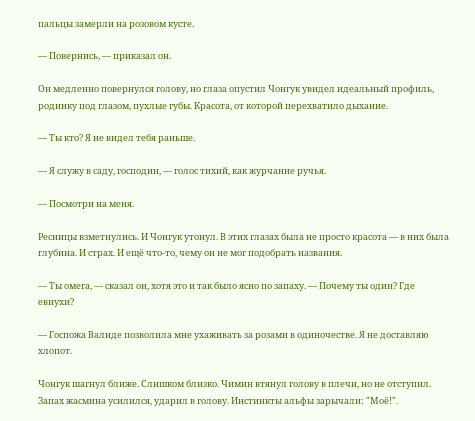пальцы замерли на розовом кусте.

— Повернись, — приказал он.

Он медленно повернулся голову, но глаза опустил Чонгук увидел идеальный профиль, родинку под глазом, пухлые губы. Красота, от которой перехватило дыхание.

— Ты кто? Я не видел тебя раньше.

— Я служу в саду, господин, — голос тихий, как журчание ручья.

— Посмотри на меня.

Ресницы взметнулись. И Чонгук утонул. В этих глазах была не просто красота — в них была глубина. И страх. И ещё что-то, чему он не мог подобрать названия.

— Ты омега, — сказал он, хотя это и так было ясно по запаху. — Почему ты один? Где евнухи?

— Госпожа Валиде позволила мне ухаживать за розами в одиночестве. Я не доставляю хлопот.

Чонгук шагнул ближе. Слишком близко. Чимин втянул голову в плечи, но не отступил. Запах жасмина усилился, ударил в голову. Инстинкты альфы зарычали: "Моё!".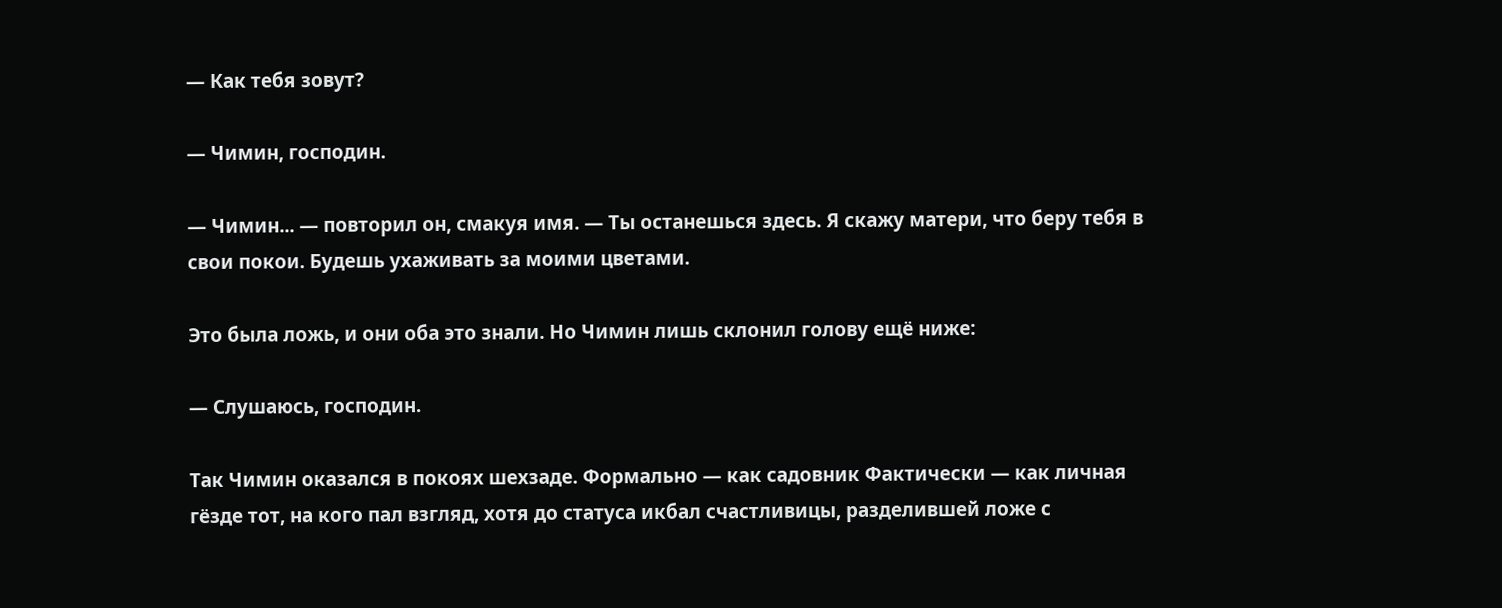— Как тебя зовут?

— Чимин, господин.

— Чимин... — повторил он, смакуя имя. — Ты останешься здесь. Я скажу матери, что беру тебя в свои покои. Будешь ухаживать за моими цветами.

Это была ложь, и они оба это знали. Но Чимин лишь склонил голову ещё ниже:

— Слушаюсь, господин.

Так Чимин оказался в покоях шехзаде. Формально — как садовник Фактически — как личная гёзде тот, на кого пал взгляд, хотя до статуса икбал счастливицы, разделившей ложе с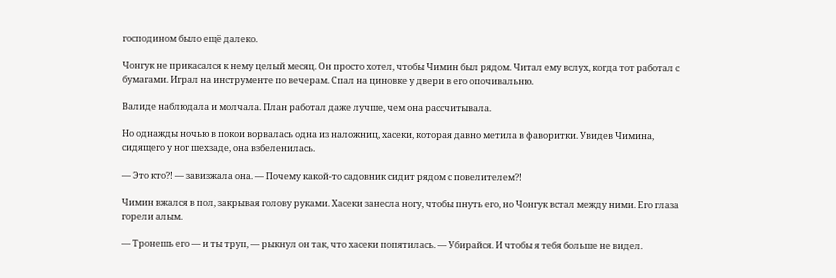господином было ещё далеко.

Чонгук не прикасался к нему целый месяц. Он просто хотел, чтобы Чимин был рядом. Читал ему вслух, когда тот работал с бумагами. Играл на инструменте по вечерам. Спал на циновке у двери в его опочивальню.

Валиде наблюдала и молчала. План работал даже лучше, чем она рассчитывала.

Но однажды ночью в покои ворвалась одна из наложниц, хасеки, которая давно метила в фаворитки. Увидев Чимина, сидящего у ног шехзаде, она взбеленилась.

— Это кто?! — завизжала она. — Почему какой-то садовник сидит рядом с повелителем?!

Чимин вжался в пол, закрывая голову руками. Хасеки занесла ногу, чтобы пнуть его, но Чонгук встал между ними. Его глаза горели алым.

— Тронешь его — и ты труп, — рыкнул он так, что хасеки попятилась. — Убирайся. И чтобы я тебя больше не видел.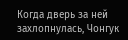Когда дверь за ней захлопнулась, Чонгук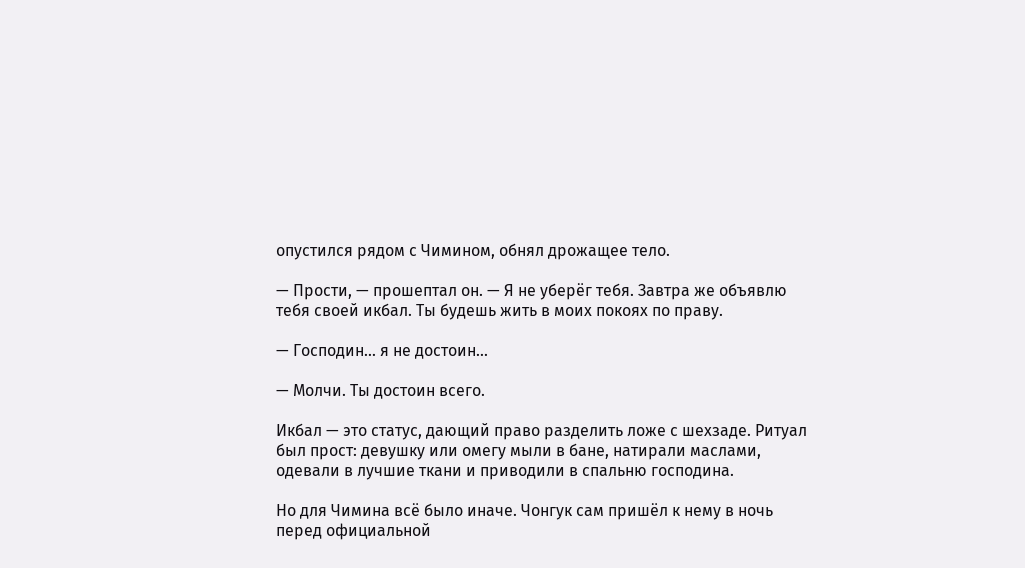опустился рядом с Чимином, обнял дрожащее тело.

— Прости, — прошептал он. — Я не уберёг тебя. Завтра же объявлю тебя своей икбал. Ты будешь жить в моих покоях по праву.

— Господин... я не достоин...

— Молчи. Ты достоин всего.

Икбал — это статус, дающий право разделить ложе с шехзаде. Ритуал был прост: девушку или омегу мыли в бане, натирали маслами, одевали в лучшие ткани и приводили в спальню господина.

Но для Чимина всё было иначе. Чонгук сам пришёл к нему в ночь перед официальной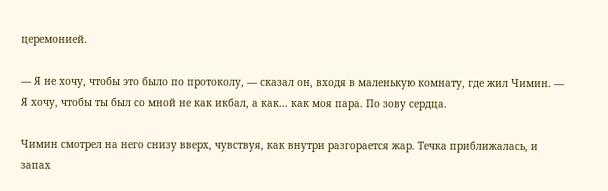церемонией.

— Я не хочу, чтобы это было по протоколу, — сказал он, входя в маленькую комнату, где жил Чимин. — Я хочу, чтобы ты был со мной не как икбал, а как... как моя пара. По зову сердца.

Чимин смотрел на него снизу вверх, чувствуя, как внутри разгорается жар. Течка приближалась, и запах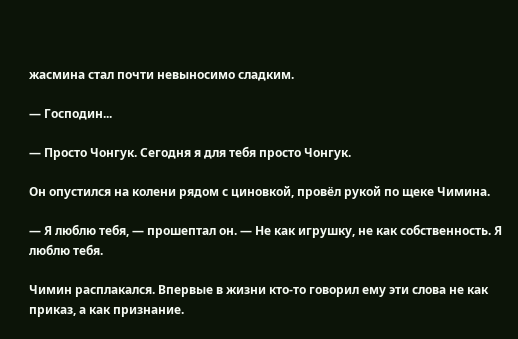жасмина стал почти невыносимо сладким.

— Господин...

— Просто Чонгук. Сегодня я для тебя просто Чонгук.

Он опустился на колени рядом с циновкой, провёл рукой по щеке Чимина.

— Я люблю тебя, — прошептал он. — Не как игрушку, не как собственность. Я люблю тебя.

Чимин расплакался. Впервые в жизни кто-то говорил ему эти слова не как приказ, а как признание.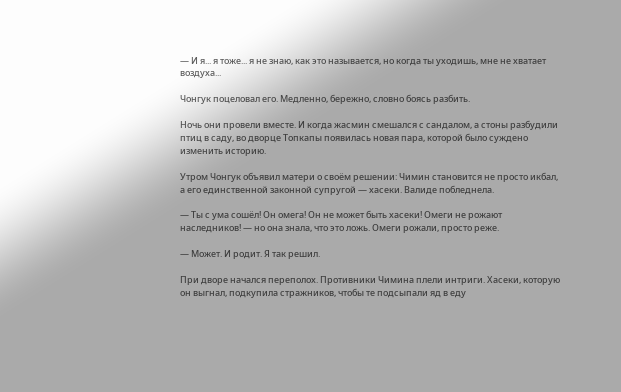— И я... я тоже... я не знаю, как это называется, но когда ты уходишь, мне не хватает воздуха...

Чонгук поцеловал его. Медленно, бережно, словно боясь разбить.

Ночь они провели вместе. И когда жасмин смешался с сандалом, а стоны разбудили птиц в саду, во дворце Топкапы появилась новая пара, которой было суждено изменить историю.

Утром Чонгук объявил матери о своём решении: Чимин становится не просто икбал, а его единственной законной супругой — хасеки. Валиде побледнела.

— Ты с ума сошёл! Он омега! Он не может быть хасеки! Омеги не рожают наследников! — но она знала, что это ложь. Омеги рожали, просто реже.

— Может. И родит. Я так решил.

При дворе начался переполох. Противники Чимина плели интриги. Хасеки, которую он выгнал, подкупила стражников, чтобы те подсыпали яд в еду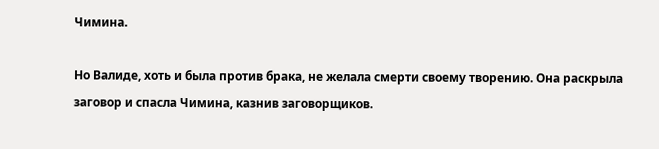Чимина.

Но Валиде, хоть и была против брака, не желала смерти своему творению. Она раскрыла заговор и спасла Чимина, казнив заговорщиков.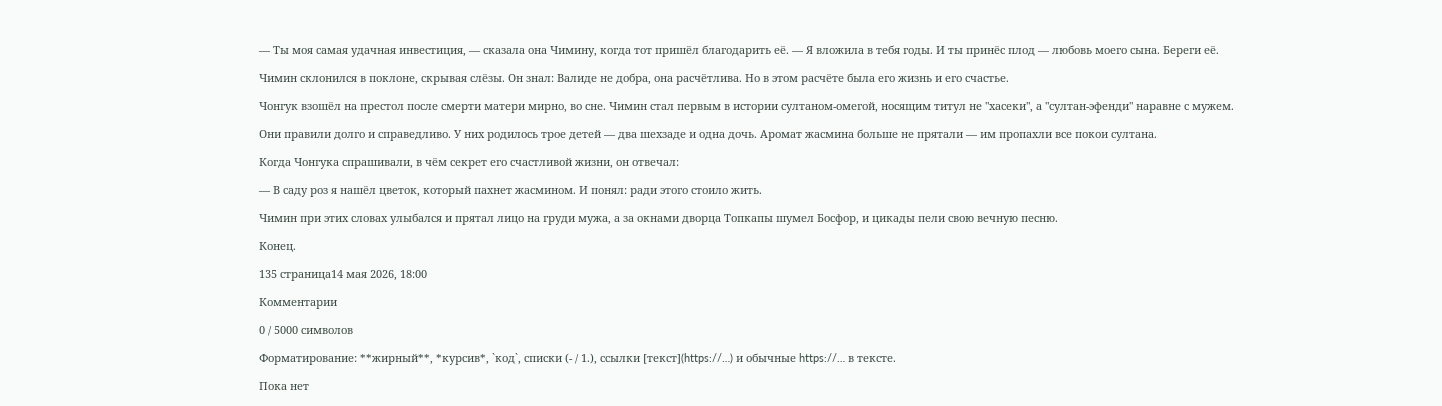— Ты моя самая удачная инвестиция, — сказала она Чимину, когда тот пришёл благодарить её. — Я вложила в тебя годы. И ты принёс плод — любовь моего сына. Береги её.

Чимин склонился в поклоне, скрывая слёзы. Он знал: Валиде не добра, она расчётлива. Но в этом расчёте была его жизнь и его счастье.

Чонгук взошёл на престол после смерти матери мирно, во сне. Чимин стал первым в истории султаном-омегой, носящим титул не "хасеки", а "султан-эфенди" наравне с мужем.

Они правили долго и справедливо. У них родилось трое детей — два шехзаде и одна дочь. Аромат жасмина больше не прятали — им пропахли все покои султана.

Когда Чонгука спрашивали, в чём секрет его счастливой жизни, он отвечал:

— В саду роз я нашёл цветок, который пахнет жасмином. И понял: ради этого стоило жить.

Чимин при этих словах улыбался и прятал лицо на груди мужа, а за окнами дворца Топкапы шумел Босфор, и цикады пели свою вечную песню.

Конец.

135 страница14 мая 2026, 18:00

Комментарии

0 / 5000 символов

Форматирование: **жирный**, *курсив*, `код`, списки (- / 1.), ссылки [текст](https://…) и обычные https://… в тексте.

Пока нет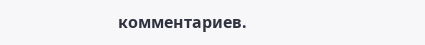комментариев.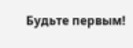Будьте первым!